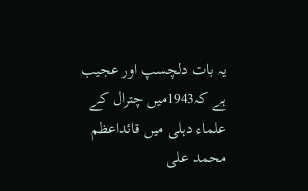یہ بات دلچسپ اور عجیب ہے کہ1943میں چترال کے علماء دہلی میں قائداعظم محمد علی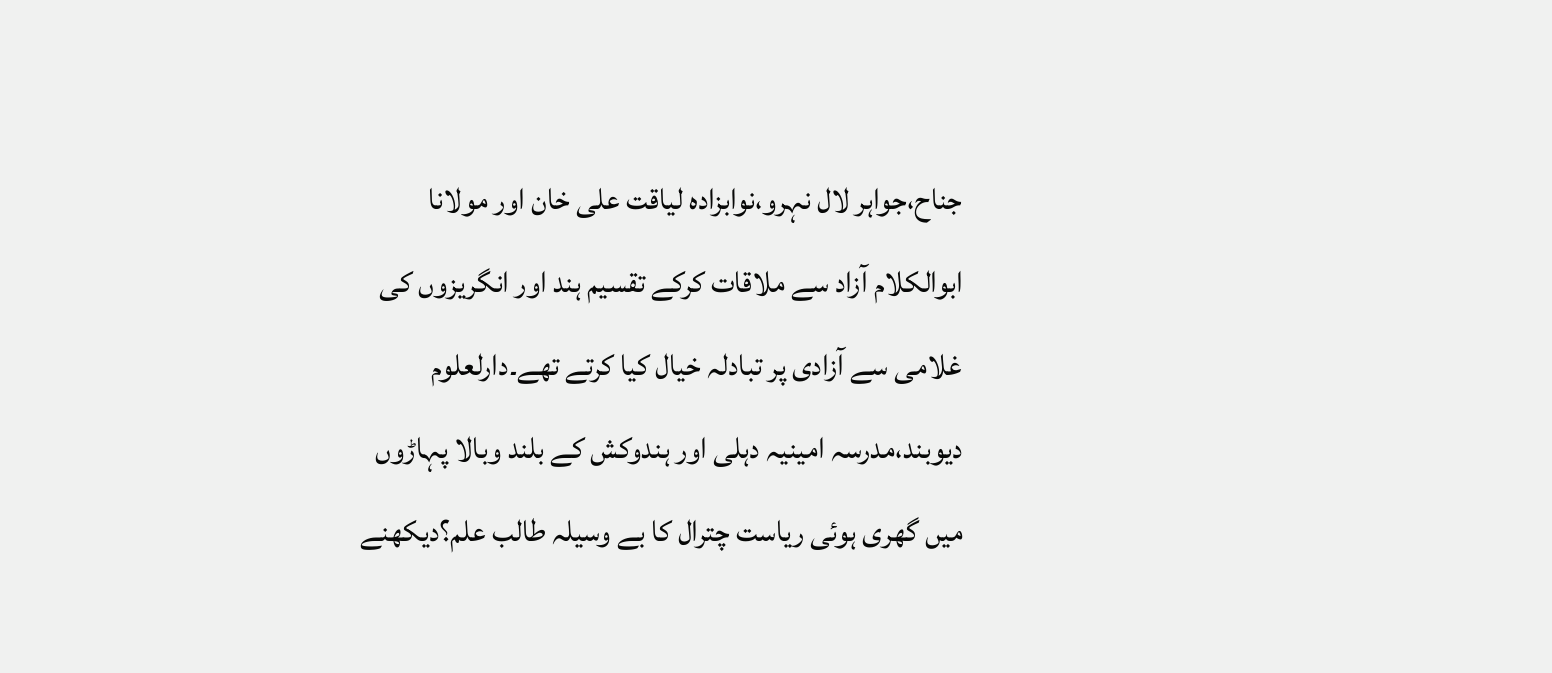جناح،جواہر لال نہرو،نوابزادہ لیاقت علی خان اور مولانا ابوالکلام آزاد سے ملاقات کرکے تقسیم ہند اور انگریزوں کی غلامی سے آزادی پر تبادلہ خیال کیا کرتے تھے۔دارلعلوم دیوبند،مدرسہ امینیہ دہلی اور ہندوکش کے بلند وبالا پہاڑوں میں گھری ہوئی ریاست چترال کا بے وسیلہ طالب علم؟دیکھنے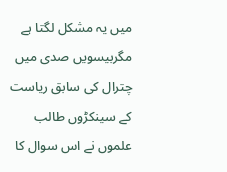میں یہ مشکل لگتا ہے مگربیسویں صدی میں چترال کی سابق ریاست کے سینکڑوں طالب علموں نے اس سوال کا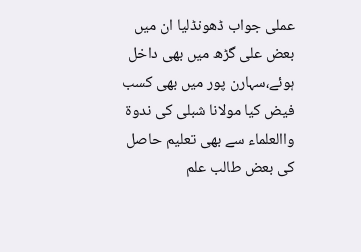عملی جواب ڈھونڈلیا ان میں بعض علی گڑھ میں بھی داخل ہوئے،سہارن پور میں بھی کسب فیض کیا مولانا شبلی کی ندوۃ واالعلماء سے بھی تعلیم حاصل کی بعض طالب علم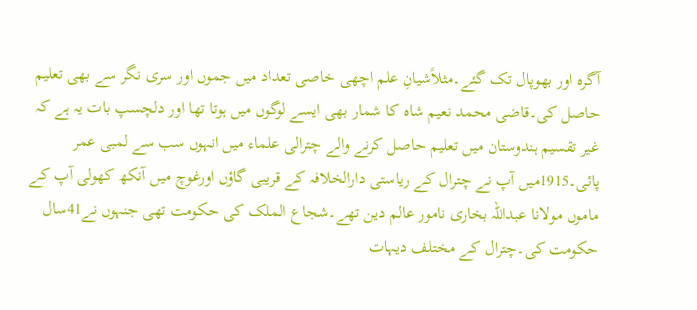آگرہ اور بھوپال تک گئے۔مثلاًشیانِ علم اچھی خاصی تعداد میں جموں اور سری نگر سے بھی تعلیم حاصل کی۔قاضی محمد نعیم شاہ کا شمار بھی ایسے لوگوں میں ہوتا تھا اور دلچسپ بات یہ ہے کہ غیر تقسیم ہندوستان میں تعلیم حاصل کرنے والے چترالی علماء میں انہوں سب سے لمبی عمر پائی۔1915میں آپ نے چترال کے ریاستی دارالخلافہ کے قریبی گاؤں اورغوچ میں آنکھ کھولی آپ کے ماموں مولانا عبداللہ بخاری نامور عالم دین تھے۔شجاع الملک کی حکومت تھی جنہوں نے41سال حکومت کی۔چترال کے مختلف دیہات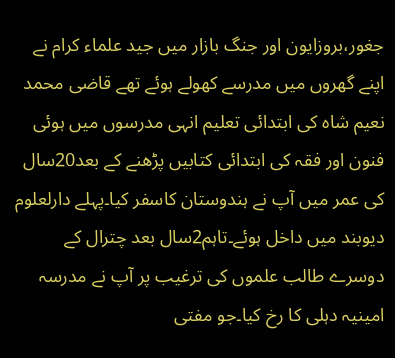جغور،بروزایون اور جنگ بازار میں جید علماء کرام نے اپنے گھروں میں مدرسے کھولے ہوئے تھے قاضی محمد نعیم شاہ کی ابتدائی تعلیم انہی مدرسوں میں ہوئی فنون اور فقہ کی ابتدائی کتابیں پڑھنے کے بعد20سال کی عمر میں آپ نے ہندوستان کاسفر کیا۔پہلے دارلعلوم دیوبند میں داخل ہوئے۔تاہم2سال بعد چترال کے دوسرے طالب علموں کی ترغیب پر آپ نے مدرسہ امینیہ دہلی کا رخ کیا۔جو مفتی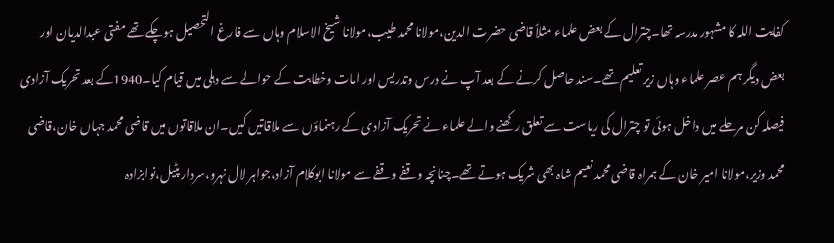کفایت اللہ کا مشہور مدرسہ تھا۔چترال کے بعض علماء مثلاً قاضی حضرت الدین،مولانا محمد طیب،مولانا شیخ الاسلام وہاں سے فارغ التحصیل ہوچکے تھے مفتی عبدالدیان اور بعض دیگر ہم عصر علماء وہاں زیر تعلیم تھے۔سند حاصل کرنے کے بعد آپ نے درس وتدریس اور امات وخطابت کے حوالے سے دہلی میں قیام کیا۔1940کے بعد تحریک آزادی فیصلہ کن مرحلے میں داخل ہوئی تو چترال کی ریاست سے تعلق رکھنے والے علماء نے تحریک آزادی کے رہنماؤں سے ملاقاتیں کیں۔ان ملاقاتوں میں قاضی محمد جہاں خان،قاضی محمد وزیر،مولانا امیر خان کے ہمراہ قاضی محمد نعیم شاہ بھی شریک ہوتے تھے۔چنانچہ وقفے وقفے سے مولانا ابوکلام آزاد،جواہر لال نہرو،سردار پٹیل،نوابزادہ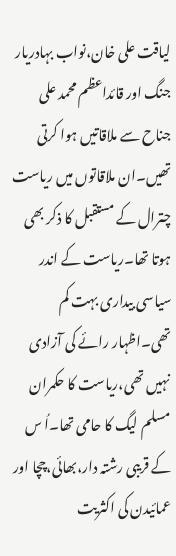لیاقت علی خان،نواب بہادریار جنگ اور قائداعظم محمد علی جناح سے ملاقاتیں ہوا کرتی تھیں۔ان ملاقاتوں میں ریاست چترال کے مستقبل کا ذکر بھی ہوتا تھا۔ریاست کے اندر سیاسی بیداری بہت کم تھی۔اظہار رائے کی آزادی نہیں تھی،ریاست کا حکمران مسلم لیگ کا حامی تھا۔اُ س کے قریبی رشتہ دار،بھائی،چچا اور عمائیدن کی اکثریت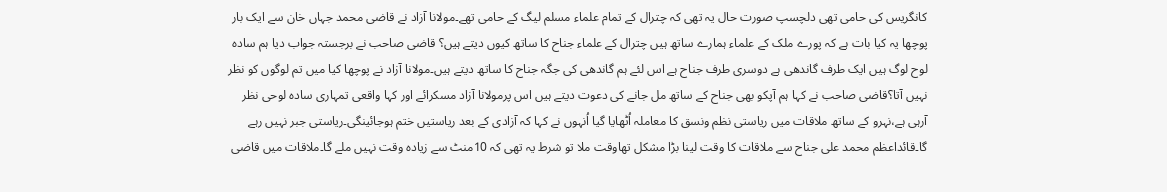کانگریس کی حامی تھی دلچسپ صورت حال یہ تھی کہ چترال کے تمام علماء مسلم لیگ کے حامی تھے۔مولانا آزاد نے قاضی محمد جہاں خان سے ایک بار پوچھا یہ کیا بات ہے کہ پورے ملک کے علماء ہمارے ساتھ ہیں چترال کے علماء جناح کا ساتھ کیوں دیتے ہیں؟ قاضی صاحب نے برجستہ جواب دیا ہم سادہ لوح لوگ ہیں ایک طرف گاندھی ہے دوسری طرف جناح ہے اس لئے ہم گاندھی کی جگہ جناح کا ساتھ دیتے ہیں۔مولانا آزاد نے پوچھا کیا میں تم لوگوں کو نظر نہیں آتا؟قاضی صاحب نے کہا ہم آپکو بھی جناح کے ساتھ مل جانے کی دعوت دیتے ہیں اس پرمولانا آزاد مسکرائے اور کہا واقعی تمہاری سادہ لوحی نظر آرہی ہے،نہرو کے ساتھ ملاقات میں ریاستی نظم ونسق کا معاملہ اُٹھایا گیا اُنہوں نے کہا کہ آزادی کے بعد ریاستیں ختم ہوجائینگی۔ریاستی جبر نہیں رہے گا۔قائداعظم محمد علی جناح سے ملاقات کا وقت لینا بڑا مشکل تھاوقت ملا تو شرط یہ تھی کہ 10منٹ سے زیادہ وقت نہیں ملے گا۔ملاقات میں قاضی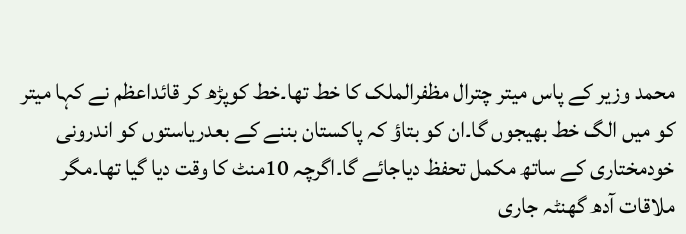محمد وزیر کے پاس میتر چترال مظفرالملک کا خط تھا۔خط کوپڑھ کر قائداعظم نے کہا میتر کو میں الگ خط بھیجوں گا۔ان کو بتاؤ کہ پاکستان بننے کے بعدریاستوں کو اندرونی خودمختاری کے ساتھ مکمل تحفظ دیاجائے گا۔اگرچہ 10منٹ کا وقت دیا گیا تھا۔مگر ملاقات آدھ گھنٹہ جاری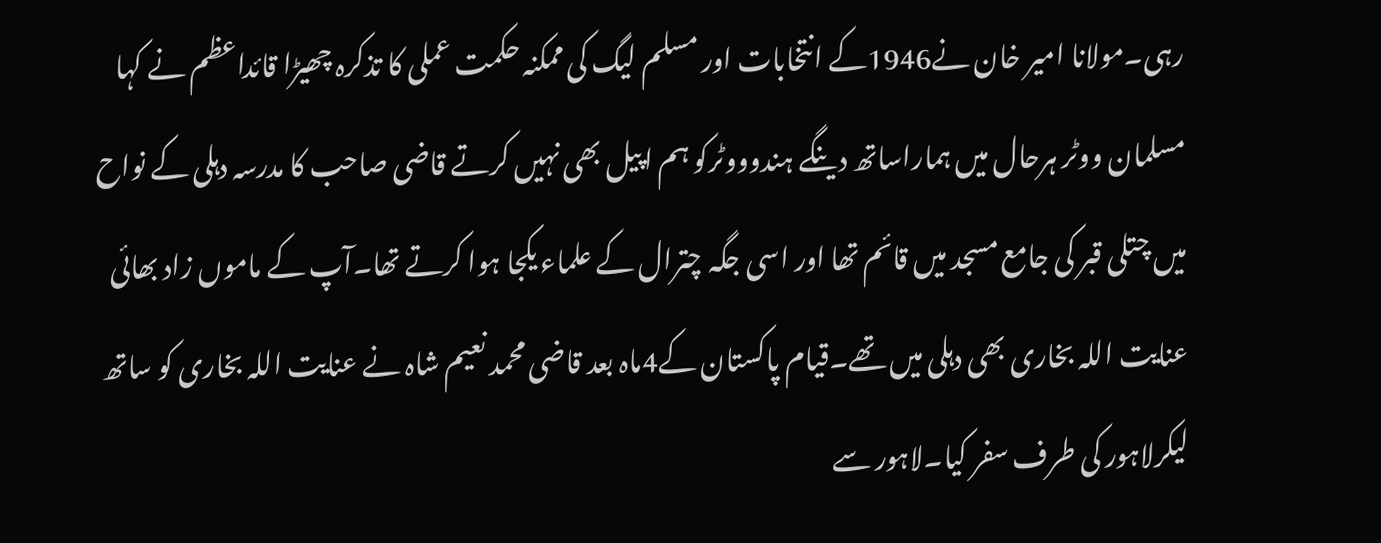رہی۔مولانا امیر خان نے1946کے انتخابات اور مسلم لیگ کی ممکنہ حکمت عملی کا تذکرہ چھیڑا قائداعظم نے کہا مسلمان ووٹر ہرحال میں ہماراساتھ دینگے ہندوووٹرکو ہم اپیل بھی نہیں کرتے قاضی صاحب کا مدرسہ دہلی کے نواح میں چتلی قبر کی جامع مسجد میں قائم تھا اور اسی جگہ چترال کے علماء یکجا ہوا کرتے تھا۔آپ کے ماموں زاد بھائی عنایت اللہ بخاری بھی دہلی میں تھے۔قیام پاکستان کے4ماہ بعد قاضی محمد نعیم شاہ نے عنایت اللہ بخاری کو ساتھ لیکرلاہور کی طرف سفر کیا۔لاہور سے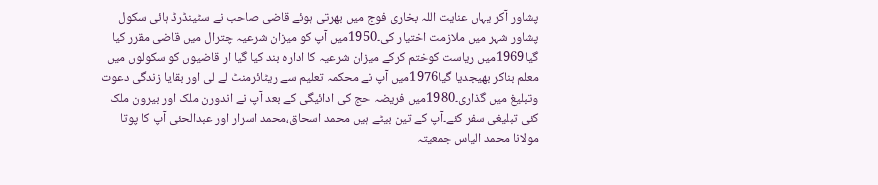پشاور آکر یہاں عنایت اللہ بخاری فوج میں بھرتی ہوئے قاضی صاحب نے سٹینڈرڈ ہائی سکول پشاور شہر میں ملازمت اختیار کی۔1950میں آپ کو میزان شرعیہ چترال میں قاضی مقرر کیا گیا1969میں ریاست کوختم کرکے میزان شرعیہ کا ادارہ بند کیا گیا ار قاضیوں کو سکولوں میں معلم بناکر بھیجدیا گیا1976میں آپ نے محکمہ تعلیم سے ریٹائرمنٹ لے لی اور بقایا زندگی دعوت وتبلیغ میں گذاری۔1980میں فریضہ حج کی ادائیگی کے بعد آپ نے اندورن ملک اور بیرون ملک کئی تبلیغی سفر کئے۔آپ کے تین بیٹے ہیں محمد اسحاق،محمد اسرار اور عبدالحئی آپ کا پوتا مولانا محمد الیاس جمعیتہ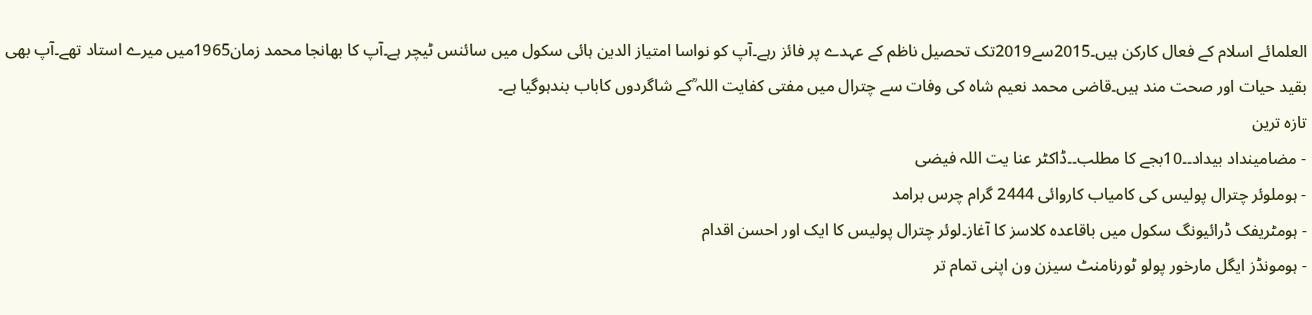العلمائے اسلام کے فعال کارکن ہیں۔2015سے2019تک تحصیل ناظم کے عہدے پر فائز رہے۔آپ کو نواسا امتیاز الدین ہائی سکول میں سائنس ٹیچر ہے۔آپ کا بھانجا محمد زمان1965میں میرے استاد تھے۔آپ بھی بقید حیات اور صحت مند ہیں۔قاضی محمد نعیم شاہ کی وفات سے چترال میں مفتی کفایت اللہ ؒکے شاگردوں کاباب بندہوگیا ہے۔
تازہ ترین
- مضامینداد بیداد۔۔10بجے کا مطلب۔۔ڈاکٹر عنا یت اللہ فیضی
- ہوملوئر چترال پولیس کی کامیاب کاروائی 2444 گرام چرس برامد
- ہومٹریفک ڈرائیونگ سکول میں باقاعدہ کلاسز کا آغاز۔لوئر چترال پولیس کا ایک اور احسن اقدام
- ہومونڈز ایگل مارخور پولو ٹورنامنٹ سیزن ون اپنی تمام تر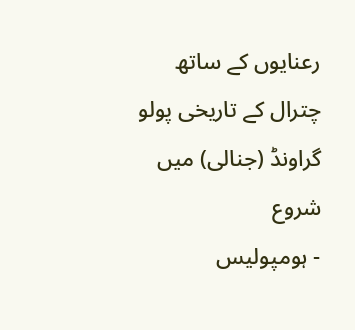رعنایوں کے ساتھ چترال کے تاریخی پولو گراونڈ (جنالی) میں شروع
- ہومپولیس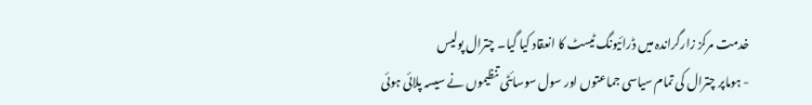خدمت مرکز زارگراندہ میں ڈرائیونگ ٹیسٹ کا انعقاد کیا گیا۔ چترال پولیس
- ہوماپر چترال کی تمام سیاسی جماعتوں اور سول سوسائٹی تنظیموں نے سیسہ پلائی ہوئی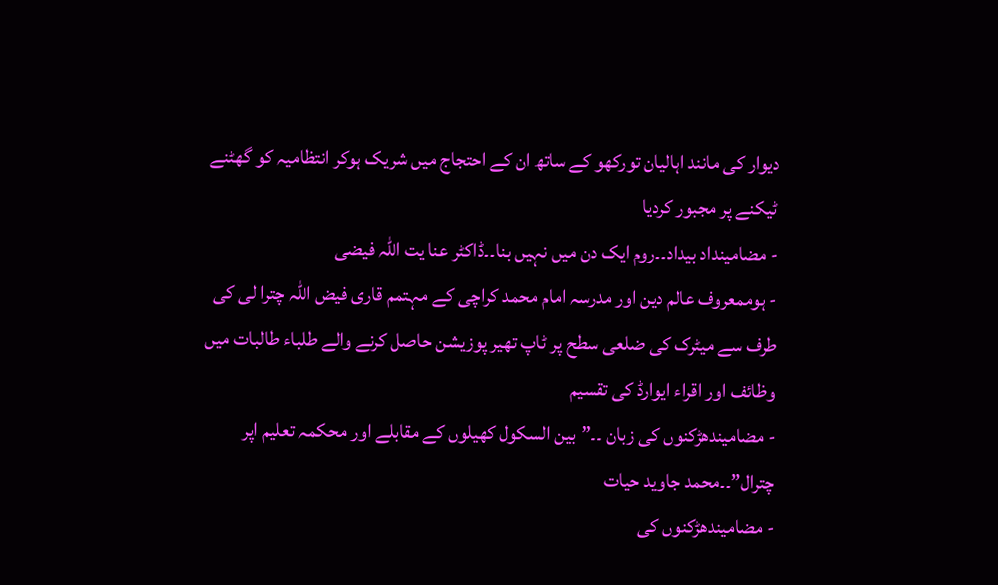دیوار کی مانند اہالیان تورکھو کے ساتھ ان کے احتجاج میں شریک ہوکر انتظامیہ کو گھٹنے ٹیکنے پر مجبور کردیا
- مضامینداد بیداد۔۔روم ایک دن میں نہیں بنا۔۔ڈاکٹر عنا یت اللہ فیضی
- ہوممعروف عالم دین اور مدرسہ امام محمد کراچی کے مہتمم قاری فیض اللہ چترا لی کی طرف سے میٹرک کی ضلعی سطح پر ٹاپ تھیر پوزیشن حاصل کرنے والے طلباء طالبات میں وظائف اور اقراء ایوارڈ کی تقسیم
- مضامیندھڑکنوں کی زبان ۔۔”بین السکول کھیلوں کے مقابلے اور محکمہ تعلیم اپر چترال”۔۔محمد جاوید حیات
- مضامیندھڑکنوں کی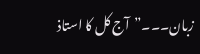زبان۔۔۔”آج کل کا استاذ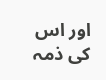اور اس کی ذمہ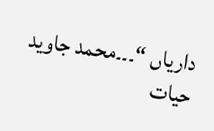داریاں “۔۔۔محمد جاوید حیات